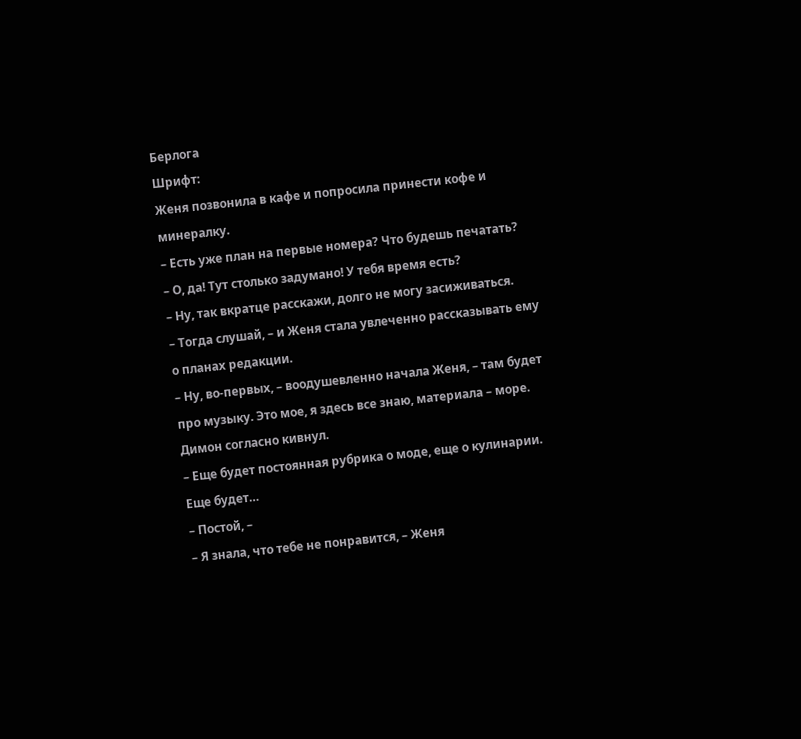Берлога
Шрифт:
Женя позвонила в кафе и попросила принести кофе и минералку.
– Есть уже план на первые номера? Что будешь печатать?
– О, да! Тут столько задумано! У тебя время есть?
– Ну, так вкратце расскажи, долго не могу засиживаться.
– Тогда слушай, – и Женя стала увлеченно рассказывать ему о планах редакции.
– Ну, во-первых, – воодушевленно начала Женя, – там будет про музыку. Это мое, я здесь все знаю, материала – море.
Димон согласно кивнул.
– Еще будет постоянная рубрика о моде, еще о кулинарии. Еще будет…
– Постой, –
– Я знала, что тебе не понравится, – Женя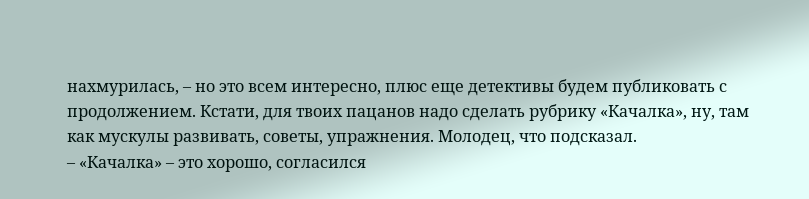нахмурилась, – но это всем интересно, плюс еще детективы будем публиковать с продолжением. Кстати, для твоих пацанов надо сделать рубрику «Качалка», ну, там как мускулы развивать, советы, упражнения. Молодец, что подсказал.
– «Качалка» – это хорошо, согласился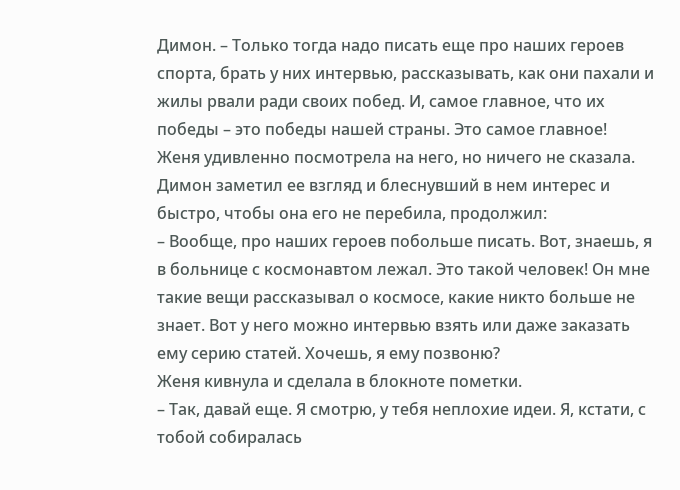Димон. – Только тогда надо писать еще про наших героев спорта, брать у них интервью, рассказывать, как они пахали и жилы рвали ради своих побед. И, самое главное, что их победы – это победы нашей страны. Это самое главное!
Женя удивленно посмотрела на него, но ничего не сказала.
Димон заметил ее взгляд и блеснувший в нем интерес и быстро, чтобы она его не перебила, продолжил:
– Вообще, про наших героев побольше писать. Вот, знаешь, я в больнице с космонавтом лежал. Это такой человек! Он мне такие вещи рассказывал о космосе, какие никто больше не знает. Вот у него можно интервью взять или даже заказать ему серию статей. Хочешь, я ему позвоню?
Женя кивнула и сделала в блокноте пометки.
– Так, давай еще. Я смотрю, у тебя неплохие идеи. Я, кстати, с тобой собиралась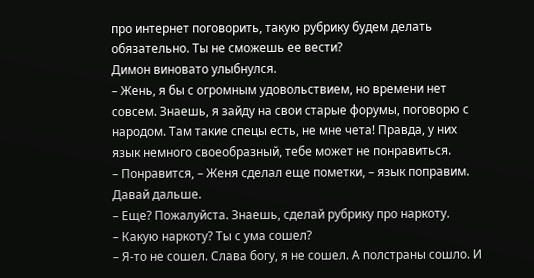про интернет поговорить, такую рубрику будем делать обязательно. Ты не сможешь ее вести?
Димон виновато улыбнулся.
– Жень, я бы с огромным удовольствием, но времени нет совсем. Знаешь, я зайду на свои старые форумы, поговорю с народом. Там такие спецы есть, не мне чета! Правда, у них язык немного своеобразный, тебе может не понравиться.
– Понравится, – Женя сделал еще пометки, – язык поправим. Давай дальше.
– Еще? Пожалуйста. Знаешь, сделай рубрику про наркоту.
– Какую наркоту? Ты с ума сошел?
– Я-то не сошел. Слава богу, я не сошел. А полстраны сошло. И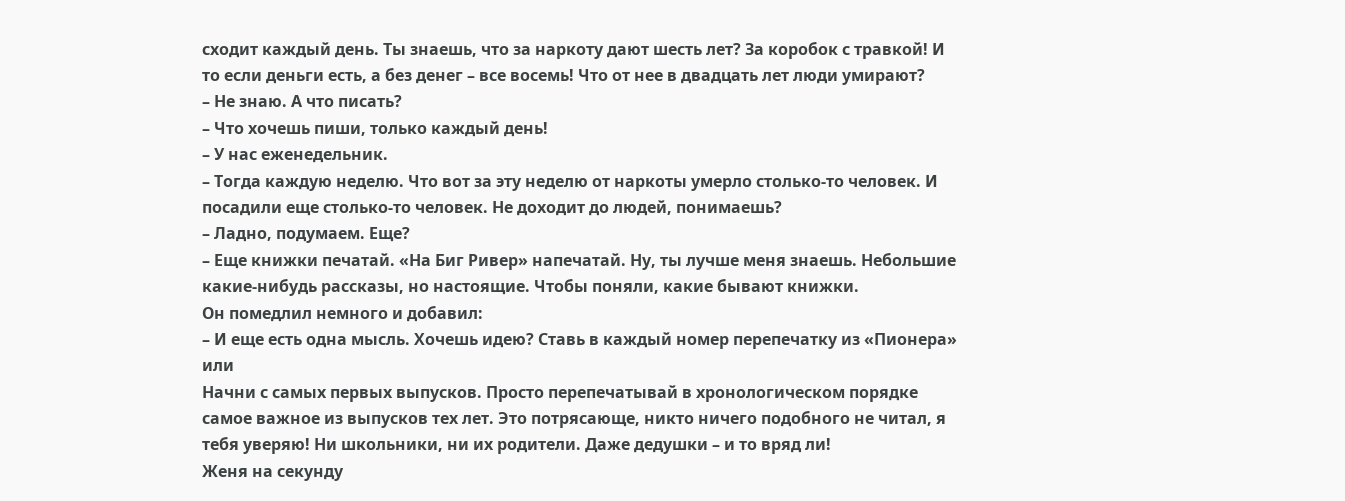сходит каждый день. Ты знаешь, что за наркоту дают шесть лет? За коробок с травкой! И то если деньги есть, а без денег – все восемь! Что от нее в двадцать лет люди умирают?
– Не знаю. А что писать?
– Что хочешь пиши, только каждый день!
– У нас еженедельник.
– Тогда каждую неделю. Что вот за эту неделю от наркоты умерло столько-то человек. И посадили еще столько-то человек. Не доходит до людей, понимаешь?
– Ладно, подумаем. Еще?
– Еще книжки печатай. «На Биг Ривер» напечатай. Ну, ты лучше меня знаешь. Небольшие какие-нибудь рассказы, но настоящие. Чтобы поняли, какие бывают книжки.
Он помедлил немного и добавил:
– И еще есть одна мысль. Хочешь идею? Ставь в каждый номер перепечатку из «Пионера» или
Начни с самых первых выпусков. Просто перепечатывай в хронологическом порядке самое важное из выпусков тех лет. Это потрясающе, никто ничего подобного не читал, я тебя уверяю! Ни школьники, ни их родители. Даже дедушки – и то вряд ли!
Женя на секунду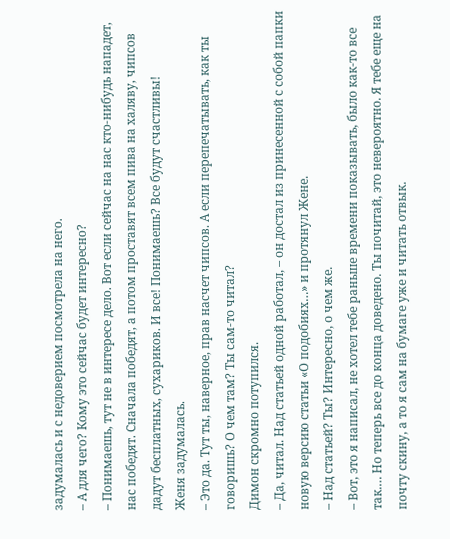задумалась и с недоверием посмотрела на него.
– А для чего? Кому это сейчас будет интересно?
– Понимаешь, тут не в интересе дело. Вот если сейчас на нас кто-нибудь нападет, нас победят. Сначала победят, а потом проставят всем пива на халяву, чипсов дадут бесплатных, сухариков. И все! Понимаешь? Все будут счастливы!
Женя задумалась.
– Это да. Тут ты, наверное, прав насчет чипсов. А если перепечатывать, как ты говоришь? О чем там? Ты сам-то читал?
Димон скромно потупился.
– Да, читал. Над статьей одной работал, – он достал из принесенной с собой папки новую версию статьи «О подобиях…» и протянул Жене.
– Над статьей? Ты? Интересно, о чем же.
– Вот, это я написал, не хотел тебе раньше времени показывать, было как-то все так.… Но теперь все до конца доведено. Ты почитай, это невероятно. Я тебе еще на почту скину, а то я сам на бумаге уже и читать отвык.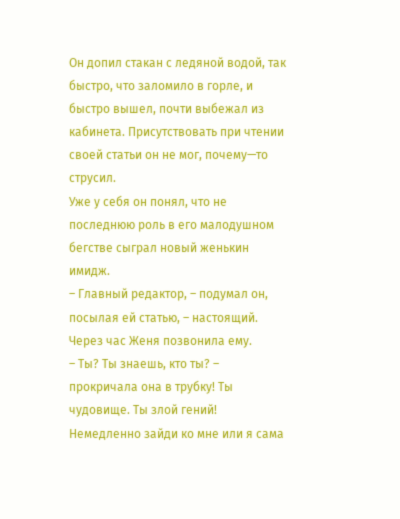Он допил стакан с ледяной водой, так быстро, что заломило в горле, и быстро вышел, почти выбежал из кабинета. Присутствовать при чтении своей статьи он не мог, почему—то струсил.
Уже у себя он понял, что не последнюю роль в его малодушном бегстве сыграл новый женькин имидж.
– Главный редактор, – подумал он, посылая ей статью, – настоящий.
Через час Женя позвонила ему.
– Ты? Ты знаешь, кто ты? – прокричала она в трубку! Ты чудовище. Ты злой гений! Немедленно зайди ко мне или я сама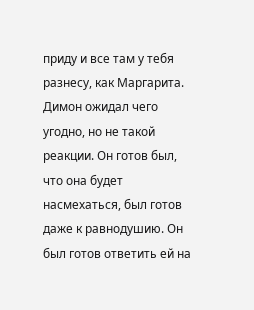приду и все там у тебя разнесу, как Маргарита.
Димон ожидал чего угодно, но не такой реакции. Он готов был, что она будет насмехаться, был готов даже к равнодушию. Он был готов ответить ей на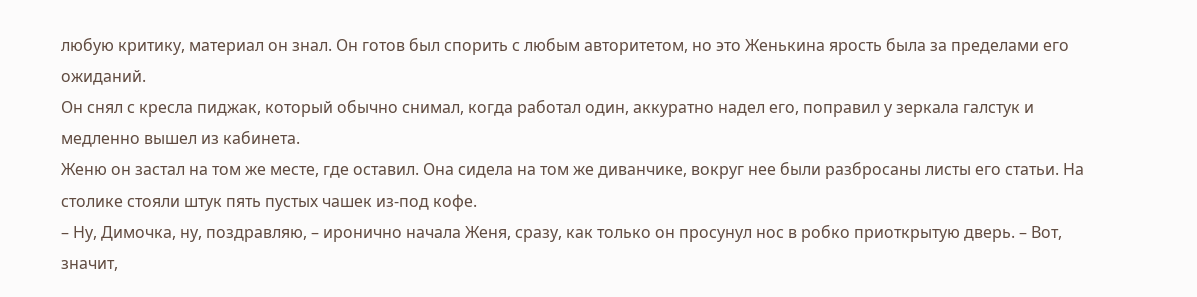любую критику, материал он знал. Он готов был спорить с любым авторитетом, но это Женькина ярость была за пределами его ожиданий.
Он снял с кресла пиджак, который обычно снимал, когда работал один, аккуратно надел его, поправил у зеркала галстук и медленно вышел из кабинета.
Женю он застал на том же месте, где оставил. Она сидела на том же диванчике, вокруг нее были разбросаны листы его статьи. На столике стояли штук пять пустых чашек из-под кофе.
– Ну, Димочка, ну, поздравляю, – иронично начала Женя, сразу, как только он просунул нос в робко приоткрытую дверь. – Вот, значит,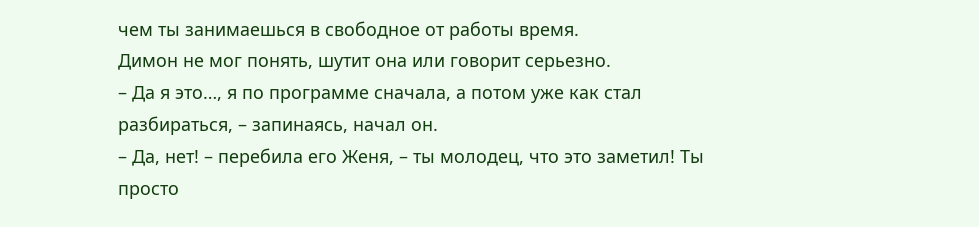чем ты занимаешься в свободное от работы время.
Димон не мог понять, шутит она или говорит серьезно.
– Да я это…, я по программе сначала, а потом уже как стал разбираться, – запинаясь, начал он.
– Да, нет! – перебила его Женя, – ты молодец, что это заметил! Ты просто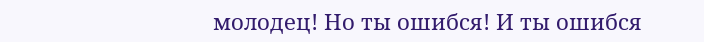молодец! Но ты ошибся! И ты ошибся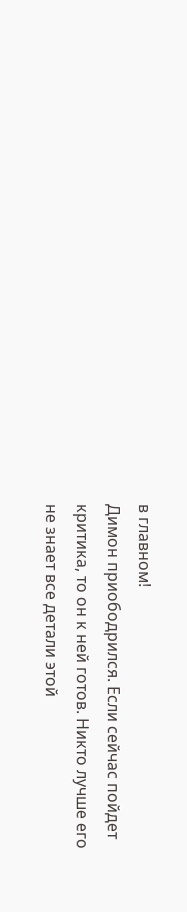в главном!
Димон приободрился. Если сейчас пойдет критика, то он к ней готов. Никто лучше его не знает все детали этой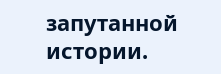запутанной истории.